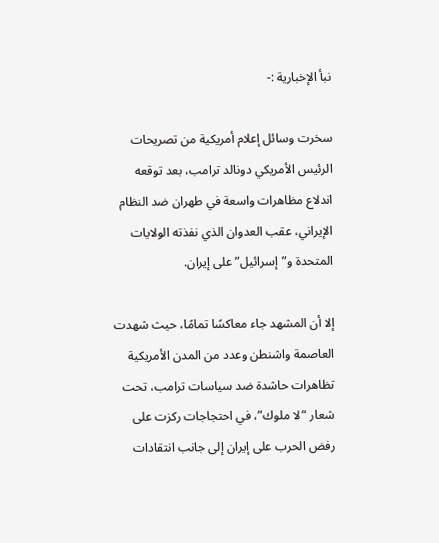نبأ الإخبارية :-

سخرت وسائل إعلام أمريكية من تصريحات الرئيس الأمريكي دونالد ترامب، بعد توقعه اندلاع مظاهرات واسعة في طهران ضد النظام الإيراني، عقب العدوان الذي نفذته الولايات المتحدة و”إسرائيل” على إيران.

إلا أن المشهد جاء معاكسًا تمامًا، حيث شهدت العاصمة واشنطن وعدد من المدن الأمريكية تظاهرات حاشدة ضد سياسات ترامب، تحت شعار “لا ملوك”، في احتجاجات ركزت على رفض الحرب على إيران إلى جانب انتقادات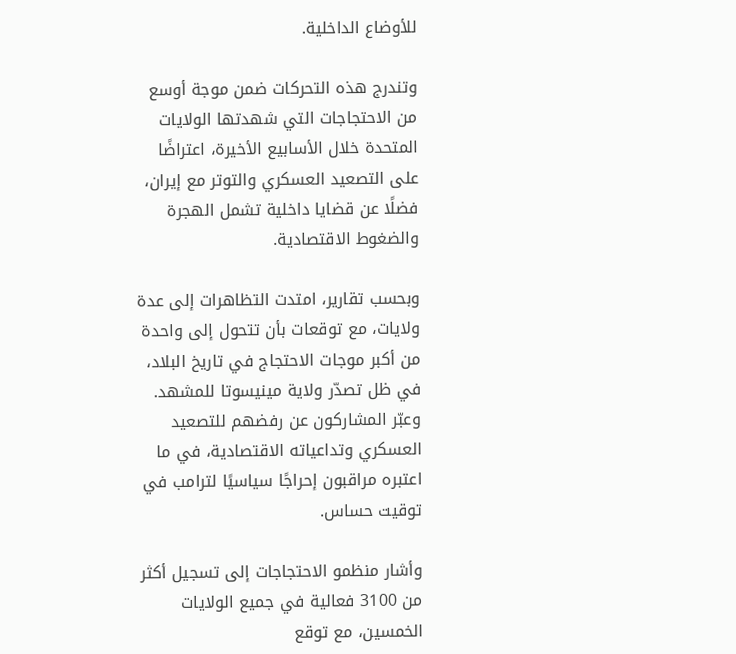للأوضاع الداخلية.

وتندرج هذه التحركات ضمن موجة أوسع من الاحتجاجات التي شهدتها الولايات المتحدة خلال الأسابيع الأخيرة، اعتراضًا على التصعيد العسكري والتوتر مع إيران، فضلًا عن قضايا داخلية تشمل الهجرة والضغوط الاقتصادية.

وبحسب تقارير، امتدت التظاهرات إلى عدة ولايات، مع توقعات بأن تتحول إلى واحدة من أكبر موجات الاحتجاج في تاريخ البلاد، في ظل تصدّر ولاية مينيسوتا للمشهد. وعبّر المشاركون عن رفضهم للتصعيد العسكري وتداعياته الاقتصادية، في ما اعتبره مراقبون إحراجًا سياسيًا لترامب في توقيت حساس.

وأشار منظمو الاحتجاجات إلى تسجيل أكثر من 3100 فعالية في جميع الولايات الخمسين، مع توقع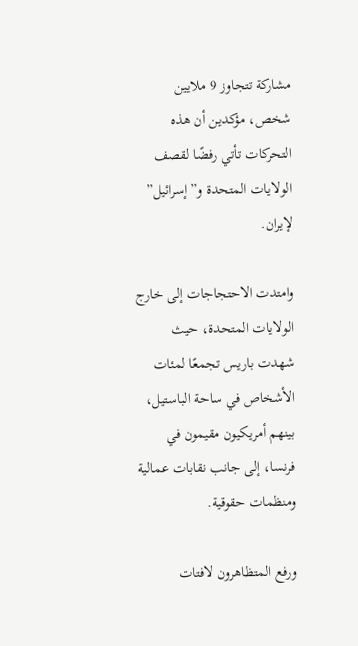مشاركة تتجاوز 9 ملايين شخص، مؤكدين أن هذه التحركات تأتي رفضًا لقصف الولايات المتحدة و”إسرائيل” لإيران.

وامتدت الاحتجاجات إلى خارج الولايات المتحدة، حيث شهدت باريس تجمعًا لمئات الأشخاص في ساحة الباستيل، بينهم أمريكيون مقيمون في فرنسا، إلى جانب نقابات عمالية ومنظمات حقوقية.

ورفع المتظاهرون لافتات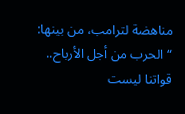مناهضة لترامب، من بينها: “الحرب من أجل الأرباح.. قواتنا ليست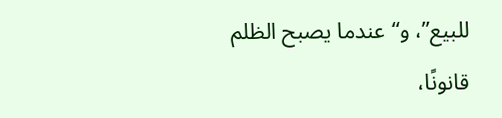للبيع”، و“عندما يصبح الظلم قانونًا،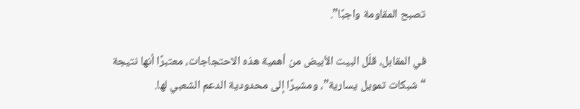تصبح المقاومة واجبًا”.

في المقابل، قلّل البيت الأبيض من أهمية هذه الاحتجاجات، معتبرًا أنها نتيجة “شبكات تمويل يسارية”، ومشيرًا إلى محدودية الدعم الشعبي لها.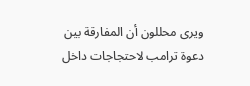ويرى محللون أن المفارقة بين دعوة ترامب لاحتجاجات داخل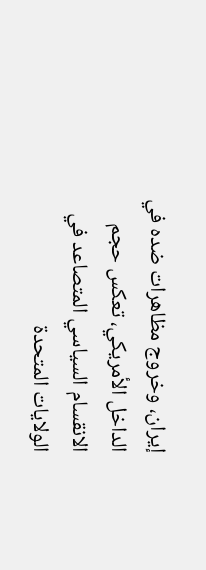إيران، وخروج مظاهرات ضده في الداخل الأمريكي، تعكس حجم الانقسام السياسي المتصاعد في الولايات المتحدة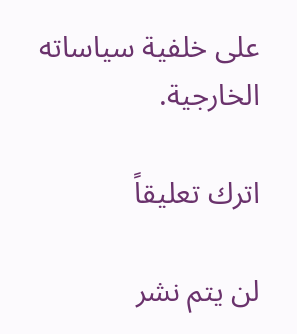على خلفية سياساته الخارجية.

اترك تعليقاً

لن يتم نشر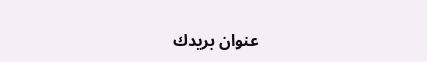عنوان بريدك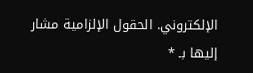الإلكتروني. الحقول الإلزامية مشار إليها بـ *